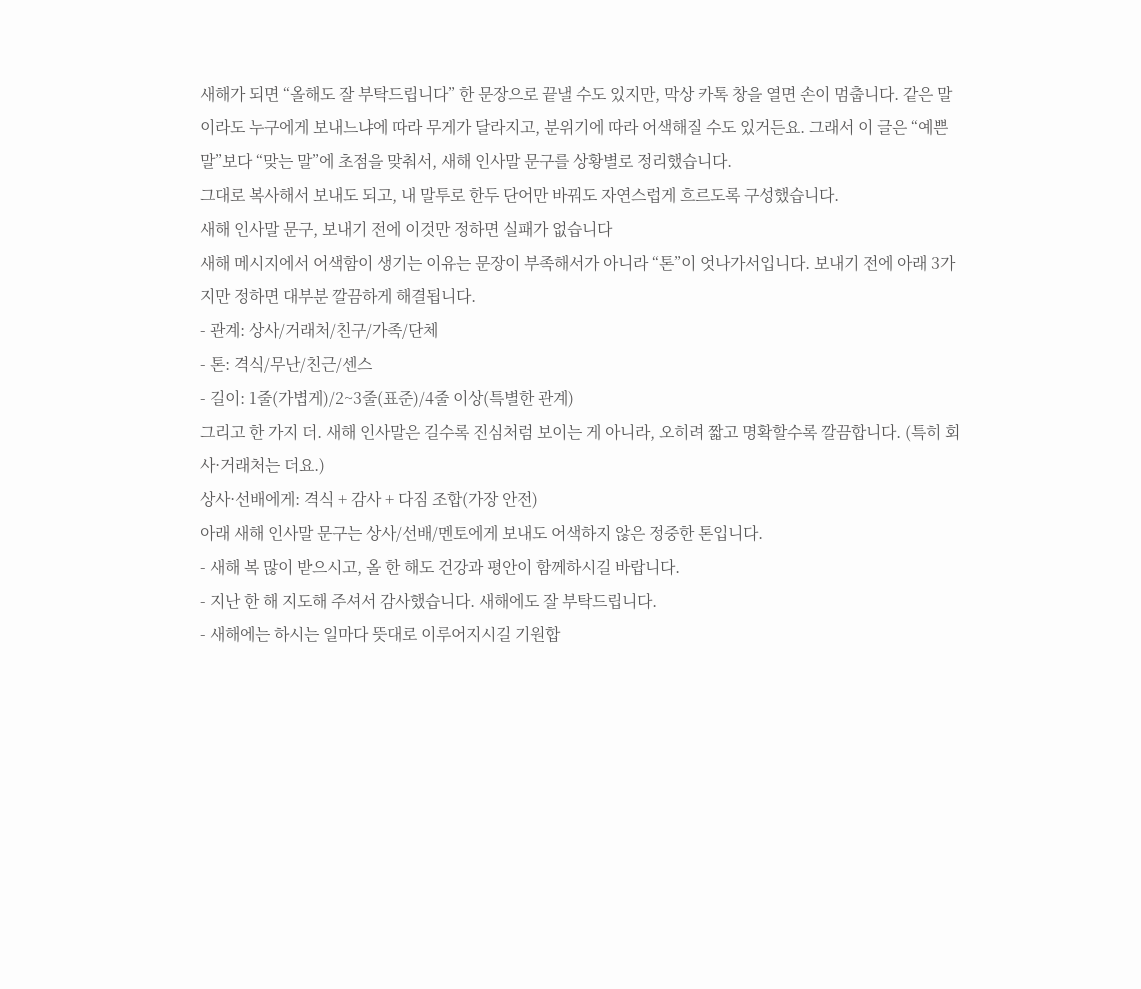새해가 되면 “올해도 잘 부탁드립니다” 한 문장으로 끝낼 수도 있지만, 막상 카톡 창을 열면 손이 멈춥니다. 같은 말이라도 누구에게 보내느냐에 따라 무게가 달라지고, 분위기에 따라 어색해질 수도 있거든요. 그래서 이 글은 “예쁜 말”보다 “맞는 말”에 초점을 맞춰서, 새해 인사말 문구를 상황별로 정리했습니다.
그대로 복사해서 보내도 되고, 내 말투로 한두 단어만 바꿔도 자연스럽게 흐르도록 구성했습니다.
새해 인사말 문구, 보내기 전에 이것만 정하면 실패가 없습니다
새해 메시지에서 어색함이 생기는 이유는 문장이 부족해서가 아니라 “톤”이 엇나가서입니다. 보내기 전에 아래 3가지만 정하면 대부분 깔끔하게 해결됩니다.
- 관계: 상사/거래처/친구/가족/단체
- 톤: 격식/무난/친근/센스
- 길이: 1줄(가볍게)/2~3줄(표준)/4줄 이상(특별한 관계)
그리고 한 가지 더. 새해 인사말은 길수록 진심처럼 보이는 게 아니라, 오히려 짧고 명확할수록 깔끔합니다. (특히 회사·거래처는 더요.)
상사·선배에게: 격식 + 감사 + 다짐 조합(가장 안전)
아래 새해 인사말 문구는 상사/선배/멘토에게 보내도 어색하지 않은 정중한 톤입니다.
- 새해 복 많이 받으시고, 올 한 해도 건강과 평안이 함께하시길 바랍니다.
- 지난 한 해 지도해 주셔서 감사했습니다. 새해에도 잘 부탁드립니다.
- 새해에는 하시는 일마다 뜻대로 이루어지시길 기원합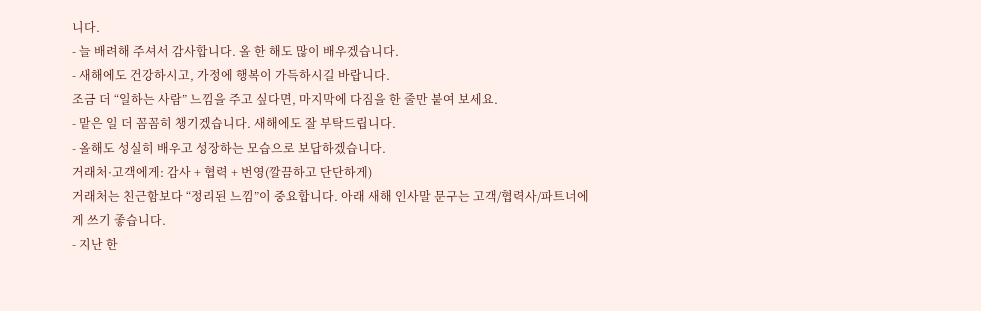니다.
- 늘 배려해 주셔서 감사합니다. 올 한 해도 많이 배우겠습니다.
- 새해에도 건강하시고, 가정에 행복이 가득하시길 바랍니다.
조금 더 “일하는 사람” 느낌을 주고 싶다면, 마지막에 다짐을 한 줄만 붙여 보세요.
- 맡은 일 더 꼼꼼히 챙기겠습니다. 새해에도 잘 부탁드립니다.
- 올해도 성실히 배우고 성장하는 모습으로 보답하겠습니다.
거래처·고객에게: 감사 + 협력 + 번영(깔끔하고 단단하게)
거래처는 친근함보다 “정리된 느낌”이 중요합니다. 아래 새해 인사말 문구는 고객/협력사/파트너에게 쓰기 좋습니다.
- 지난 한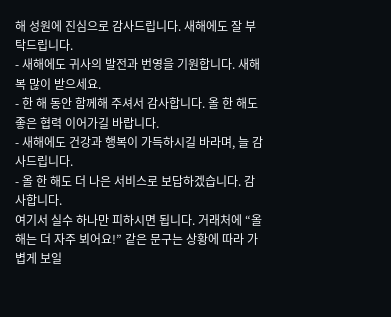해 성원에 진심으로 감사드립니다. 새해에도 잘 부탁드립니다.
- 새해에도 귀사의 발전과 번영을 기원합니다. 새해 복 많이 받으세요.
- 한 해 동안 함께해 주셔서 감사합니다. 올 한 해도 좋은 협력 이어가길 바랍니다.
- 새해에도 건강과 행복이 가득하시길 바라며, 늘 감사드립니다.
- 올 한 해도 더 나은 서비스로 보답하겠습니다. 감사합니다.
여기서 실수 하나만 피하시면 됩니다. 거래처에 “올해는 더 자주 뵈어요!” 같은 문구는 상황에 따라 가볍게 보일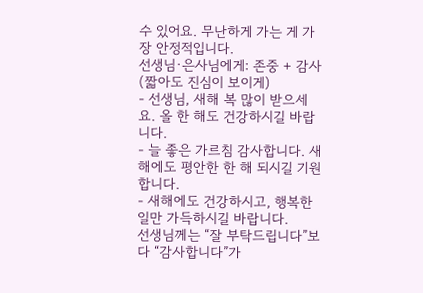수 있어요. 무난하게 가는 게 가장 안정적입니다.
선생님·은사님에게: 존중 + 감사(짧아도 진심이 보이게)
- 선생님, 새해 복 많이 받으세요. 올 한 해도 건강하시길 바랍니다.
- 늘 좋은 가르침 감사합니다. 새해에도 평안한 한 해 되시길 기원합니다.
- 새해에도 건강하시고, 행복한 일만 가득하시길 바랍니다.
선생님께는 “잘 부탁드립니다”보다 “감사합니다”가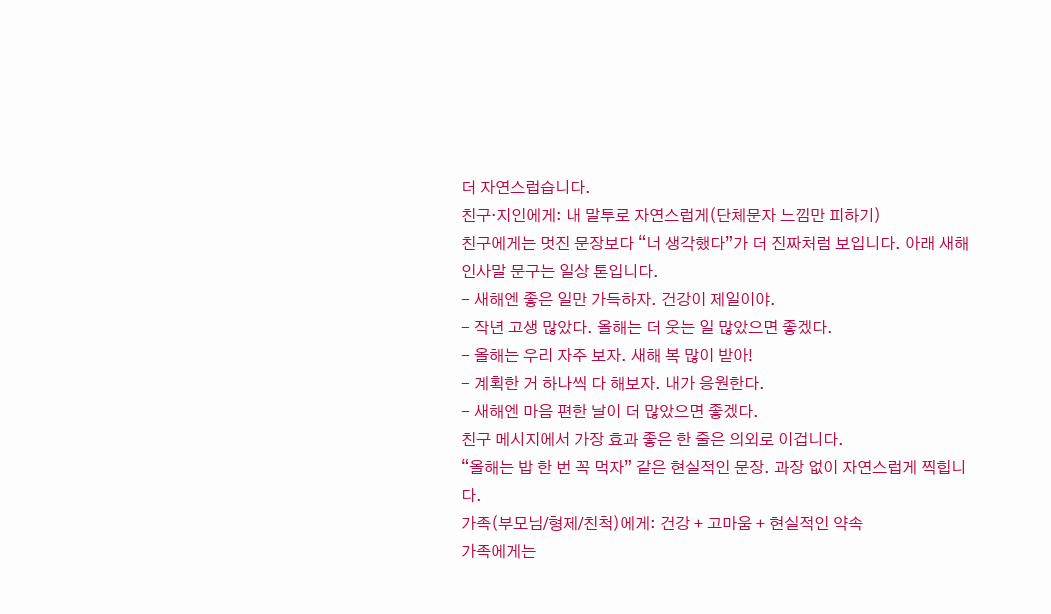더 자연스럽습니다.
친구·지인에게: 내 말투로 자연스럽게(단체문자 느낌만 피하기)
친구에게는 멋진 문장보다 “너 생각했다”가 더 진짜처럼 보입니다. 아래 새해 인사말 문구는 일상 톤입니다.
- 새해엔 좋은 일만 가득하자. 건강이 제일이야.
- 작년 고생 많았다. 올해는 더 웃는 일 많았으면 좋겠다.
- 올해는 우리 자주 보자. 새해 복 많이 받아!
- 계획한 거 하나씩 다 해보자. 내가 응원한다.
- 새해엔 마음 편한 날이 더 많았으면 좋겠다.
친구 메시지에서 가장 효과 좋은 한 줄은 의외로 이겁니다.
“올해는 밥 한 번 꼭 먹자” 같은 현실적인 문장. 과장 없이 자연스럽게 찍힙니다.
가족(부모님/형제/친척)에게: 건강 + 고마움 + 현실적인 약속
가족에게는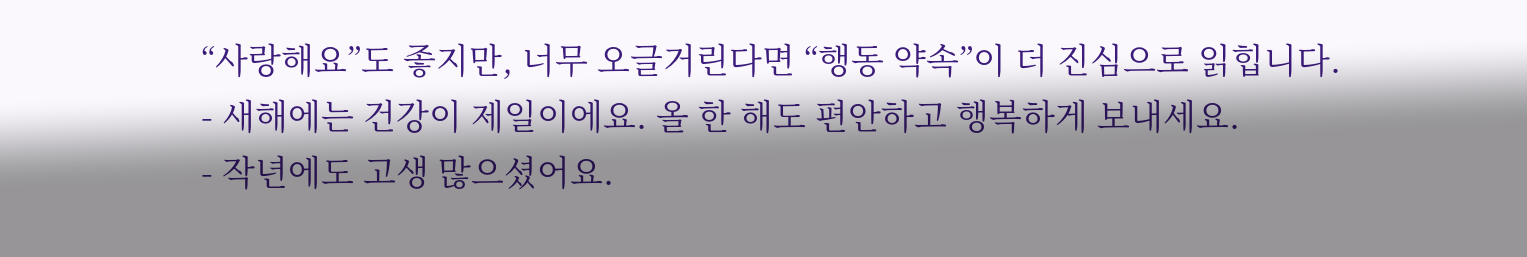“사랑해요”도 좋지만, 너무 오글거린다면 “행동 약속”이 더 진심으로 읽힙니다.
- 새해에는 건강이 제일이에요. 올 한 해도 편안하고 행복하게 보내세요.
- 작년에도 고생 많으셨어요.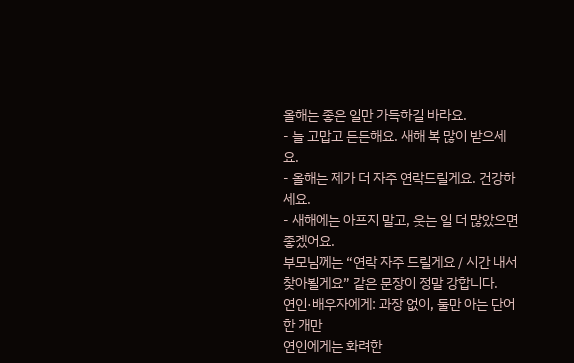올해는 좋은 일만 가득하길 바라요.
- 늘 고맙고 든든해요. 새해 복 많이 받으세요.
- 올해는 제가 더 자주 연락드릴게요. 건강하세요.
- 새해에는 아프지 말고, 웃는 일 더 많았으면 좋겠어요.
부모님께는 “연락 자주 드릴게요 / 시간 내서 찾아뵐게요” 같은 문장이 정말 강합니다.
연인·배우자에게: 과장 없이, 둘만 아는 단어 한 개만
연인에게는 화려한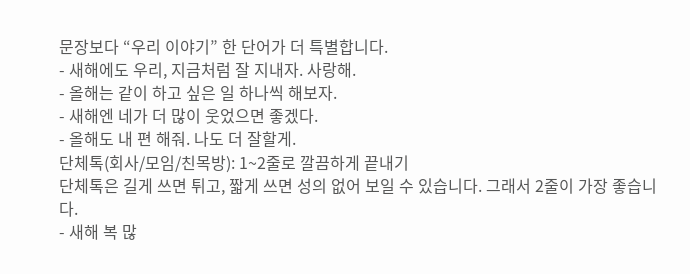문장보다 “우리 이야기” 한 단어가 더 특별합니다.
- 새해에도 우리, 지금처럼 잘 지내자. 사랑해.
- 올해는 같이 하고 싶은 일 하나씩 해보자.
- 새해엔 네가 더 많이 웃었으면 좋겠다.
- 올해도 내 편 해줘. 나도 더 잘할게.
단체톡(회사/모임/친목방): 1~2줄로 깔끔하게 끝내기
단체톡은 길게 쓰면 튀고, 짧게 쓰면 성의 없어 보일 수 있습니다. 그래서 2줄이 가장 좋습니다.
- 새해 복 많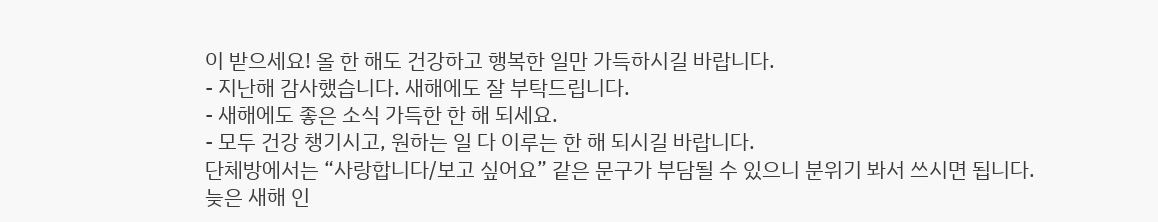이 받으세요! 올 한 해도 건강하고 행복한 일만 가득하시길 바랍니다.
- 지난해 감사했습니다. 새해에도 잘 부탁드립니다.
- 새해에도 좋은 소식 가득한 한 해 되세요.
- 모두 건강 챙기시고, 원하는 일 다 이루는 한 해 되시길 바랍니다.
단체방에서는 “사랑합니다/보고 싶어요” 같은 문구가 부담될 수 있으니 분위기 봐서 쓰시면 됩니다.
늦은 새해 인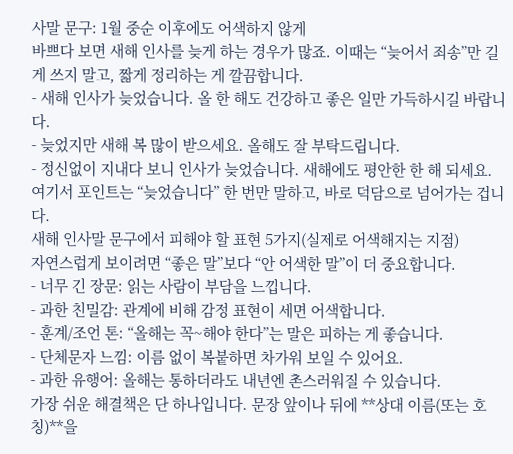사말 문구: 1월 중순 이후에도 어색하지 않게
바쁘다 보면 새해 인사를 늦게 하는 경우가 많죠. 이때는 “늦어서 죄송”만 길게 쓰지 말고, 짧게 정리하는 게 깔끔합니다.
- 새해 인사가 늦었습니다. 올 한 해도 건강하고 좋은 일만 가득하시길 바랍니다.
- 늦었지만 새해 복 많이 받으세요. 올해도 잘 부탁드립니다.
- 정신없이 지내다 보니 인사가 늦었습니다. 새해에도 평안한 한 해 되세요.
여기서 포인트는 “늦었습니다” 한 번만 말하고, 바로 덕담으로 넘어가는 겁니다.
새해 인사말 문구에서 피해야 할 표현 5가지(실제로 어색해지는 지점)
자연스럽게 보이려면 “좋은 말”보다 “안 어색한 말”이 더 중요합니다.
- 너무 긴 장문: 읽는 사람이 부담을 느낍니다.
- 과한 친밀감: 관계에 비해 감정 표현이 세면 어색합니다.
- 훈계/조언 톤: “올해는 꼭~해야 한다”는 말은 피하는 게 좋습니다.
- 단체문자 느낌: 이름 없이 복붙하면 차가워 보일 수 있어요.
- 과한 유행어: 올해는 통하더라도 내년엔 촌스러워질 수 있습니다.
가장 쉬운 해결책은 단 하나입니다. 문장 앞이나 뒤에 **상대 이름(또는 호칭)**을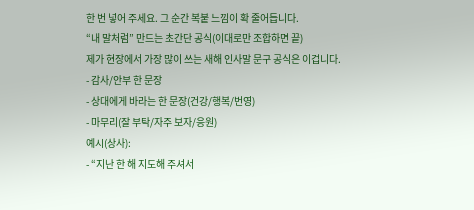한 번 넣어 주세요. 그 순간 복붙 느낌이 확 줄어듭니다.
“내 말처럼” 만드는 초간단 공식(이대로만 조합하면 끝)
제가 현장에서 가장 많이 쓰는 새해 인사말 문구 공식은 이겁니다.
- 감사/안부 한 문장
- 상대에게 바라는 한 문장(건강/행복/번영)
- 마무리(잘 부탁/자주 보자/응원)
예시(상사):
- “지난 한 해 지도해 주셔서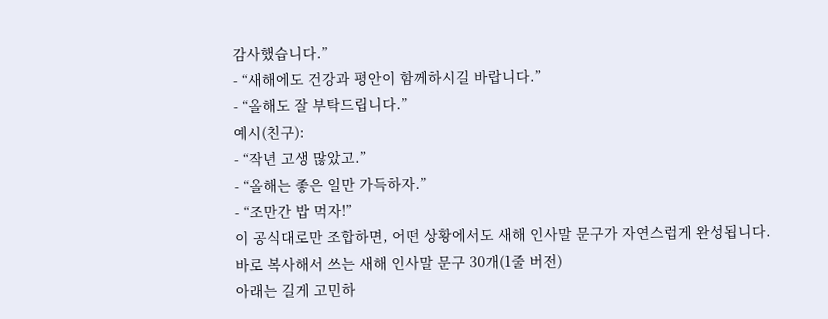감사했습니다.”
- “새해에도 건강과 평안이 함께하시길 바랍니다.”
- “올해도 잘 부탁드립니다.”
예시(친구):
- “작년 고생 많았고.”
- “올해는 좋은 일만 가득하자.”
- “조만간 밥 먹자!”
이 공식대로만 조합하면, 어떤 상황에서도 새해 인사말 문구가 자연스럽게 완성됩니다.
바로 복사해서 쓰는 새해 인사말 문구 30개(1줄 버전)
아래는 길게 고민하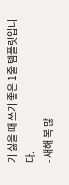기 싫을 때 쓰기 좋은 1줄 템플릿입니다.
- 새해 복 많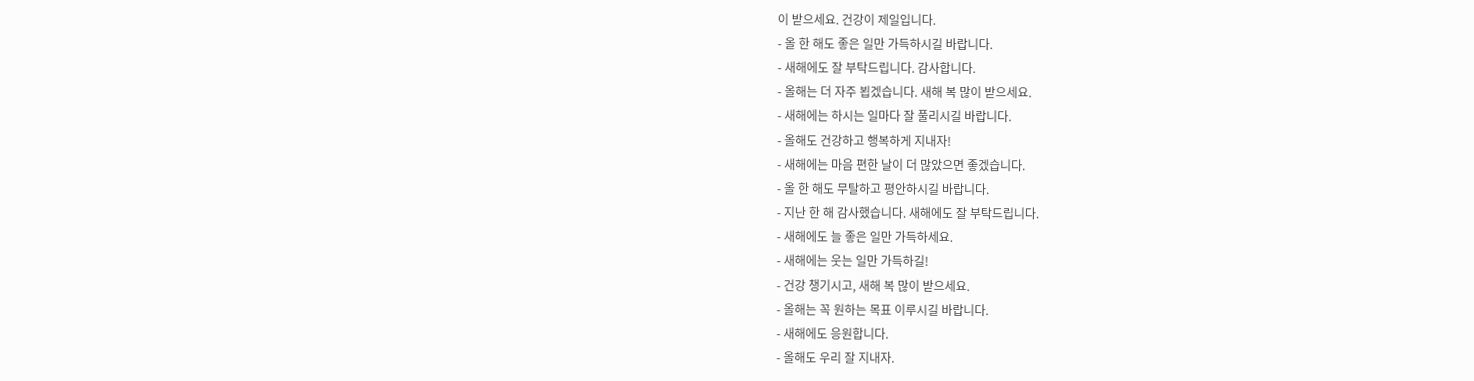이 받으세요. 건강이 제일입니다.
- 올 한 해도 좋은 일만 가득하시길 바랍니다.
- 새해에도 잘 부탁드립니다. 감사합니다.
- 올해는 더 자주 뵙겠습니다. 새해 복 많이 받으세요.
- 새해에는 하시는 일마다 잘 풀리시길 바랍니다.
- 올해도 건강하고 행복하게 지내자!
- 새해에는 마음 편한 날이 더 많았으면 좋겠습니다.
- 올 한 해도 무탈하고 평안하시길 바랍니다.
- 지난 한 해 감사했습니다. 새해에도 잘 부탁드립니다.
- 새해에도 늘 좋은 일만 가득하세요.
- 새해에는 웃는 일만 가득하길!
- 건강 챙기시고, 새해 복 많이 받으세요.
- 올해는 꼭 원하는 목표 이루시길 바랍니다.
- 새해에도 응원합니다.
- 올해도 우리 잘 지내자.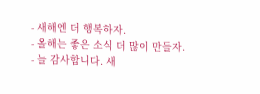- 새해엔 더 행복하자.
- 올해는 좋은 소식 더 많이 만들자.
- 늘 감사합니다. 새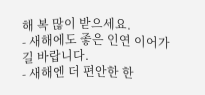해 복 많이 받으세요.
- 새해에도 좋은 인연 이어가길 바랍니다.
- 새해엔 더 편안한 한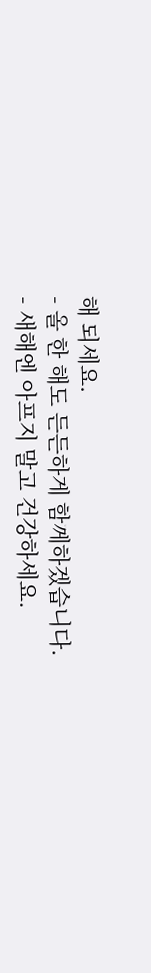해 되세요.
- 올 한 해도 든든하게 함께하겠습니다.
- 새해엔 아프지 말고 건강하세요.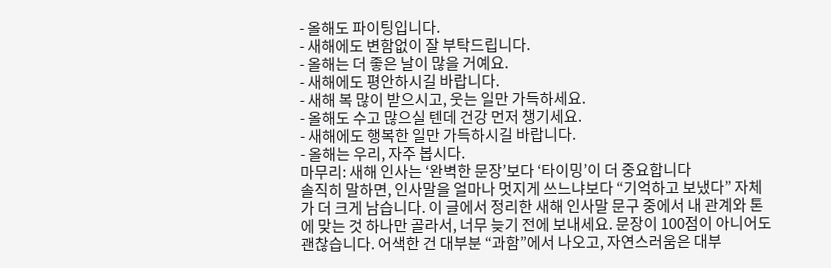- 올해도 파이팅입니다.
- 새해에도 변함없이 잘 부탁드립니다.
- 올해는 더 좋은 날이 많을 거예요.
- 새해에도 평안하시길 바랍니다.
- 새해 복 많이 받으시고, 웃는 일만 가득하세요.
- 올해도 수고 많으실 텐데 건강 먼저 챙기세요.
- 새해에도 행복한 일만 가득하시길 바랍니다.
- 올해는 우리, 자주 봅시다.
마무리: 새해 인사는 ‘완벽한 문장’보다 ‘타이밍’이 더 중요합니다
솔직히 말하면, 인사말을 얼마나 멋지게 쓰느냐보다 “기억하고 보냈다” 자체가 더 크게 남습니다. 이 글에서 정리한 새해 인사말 문구 중에서 내 관계와 톤에 맞는 것 하나만 골라서, 너무 늦기 전에 보내세요. 문장이 100점이 아니어도 괜찮습니다. 어색한 건 대부분 “과함”에서 나오고, 자연스러움은 대부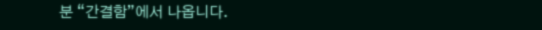분 “간결함”에서 나옵니다.